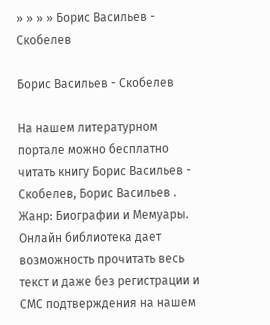» » » » Борис Васильев - Скобелев

Борис Васильев - Скобелев

На нашем литературном портале можно бесплатно читать книгу Борис Васильев - Скобелев, Борис Васильев . Жанр: Биографии и Мемуары. Онлайн библиотека дает возможность прочитать весь текст и даже без регистрации и СМС подтверждения на нашем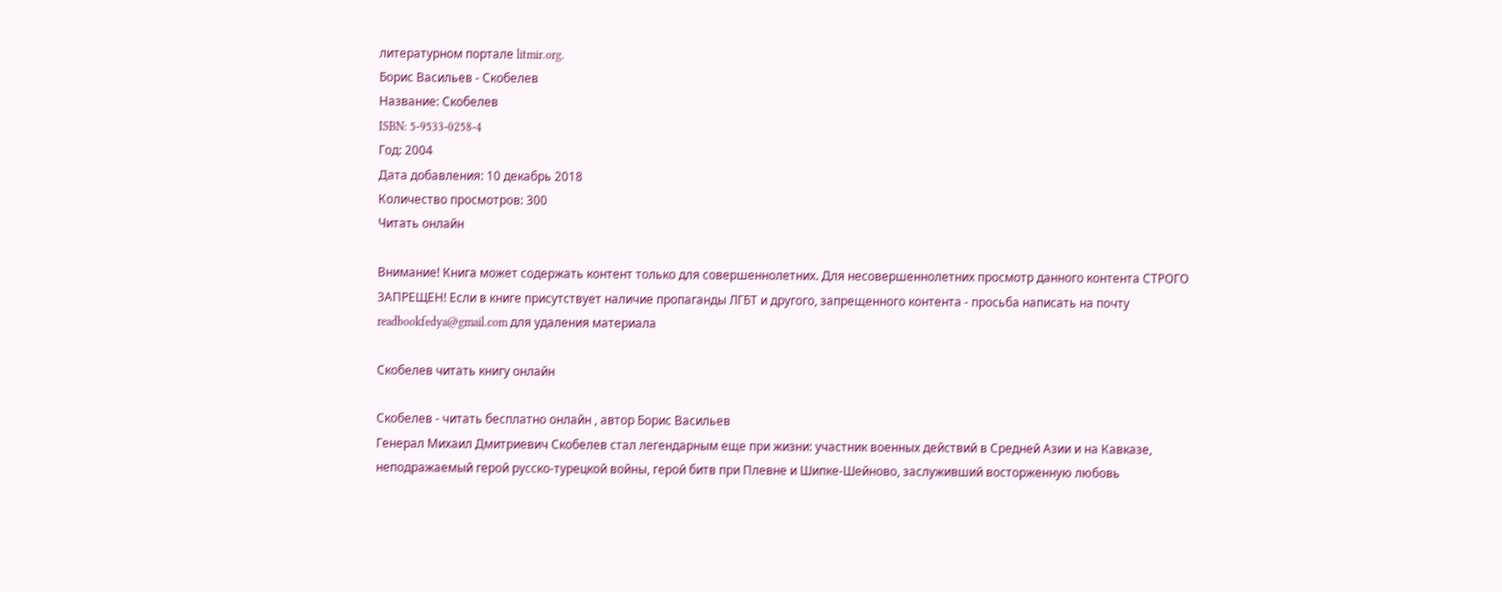литературном портале litmir.org.
Борис Васильев - Скобелев
Название: Скобелев
ISBN: 5-9533-0258-4
Год: 2004
Дата добавления: 10 декабрь 2018
Количество просмотров: 300
Читать онлайн

Внимание! Книга может содержать контент только для совершеннолетних. Для несовершеннолетних просмотр данного контента СТРОГО ЗАПРЕЩЕН! Если в книге присутствует наличие пропаганды ЛГБТ и другого, запрещенного контента - просьба написать на почту readbookfedya@gmail.com для удаления материала

Скобелев читать книгу онлайн

Скобелев - читать бесплатно онлайн , автор Борис Васильев
Генерал Михаил Дмитриевич Скобелев стал легендарным еще при жизни: участник военных действий в Средней Азии и на Кавказе, неподражаемый герой русско-турецкой войны, герой битв при Плевне и Шипке-Шейново, заслуживший восторженную любовь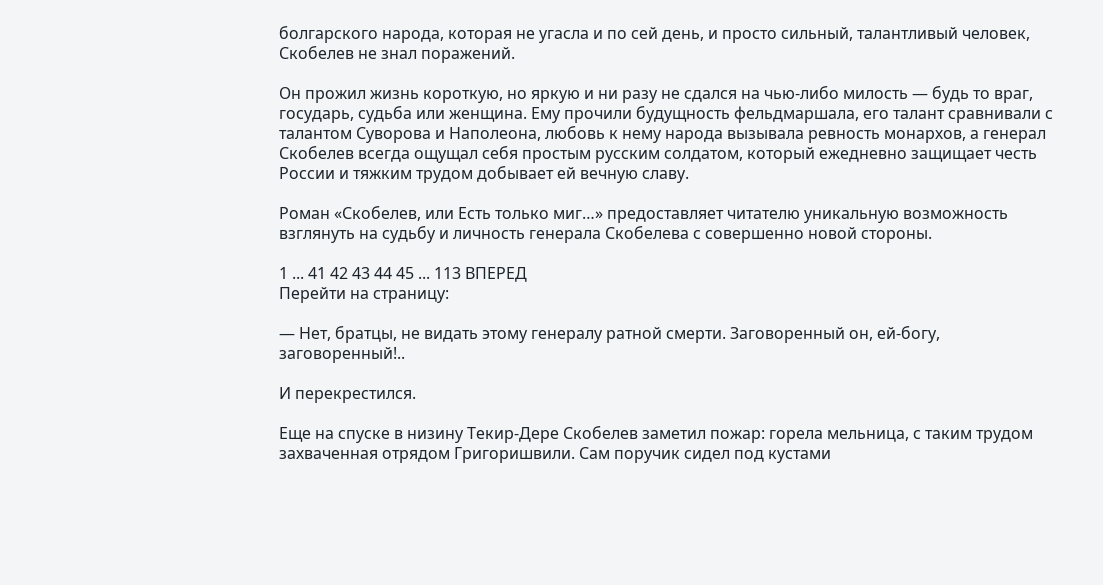болгарского народа, которая не угасла и по сей день, и просто сильный, талантливый человек, Скобелев не знал поражений.

Он прожил жизнь короткую, но яркую и ни разу не сдался на чью-либо милость — будь то враг, государь, судьба или женщина. Ему прочили будущность фельдмаршала, его талант сравнивали с талантом Суворова и Наполеона, любовь к нему народа вызывала ревность монархов, а генерал Скобелев всегда ощущал себя простым русским солдатом, который ежедневно защищает честь России и тяжким трудом добывает ей вечную славу.

Роман «Скобелев, или Есть только миг…» предоставляет читателю уникальную возможность взглянуть на судьбу и личность генерала Скобелева с совершенно новой стороны.

1 ... 41 42 43 44 45 ... 113 ВПЕРЕД
Перейти на страницу:

— Нет, братцы, не видать этому генералу ратной смерти. Заговоренный он, ей-богу, заговоренный!..

И перекрестился.

Еще на спуске в низину Текир-Дере Скобелев заметил пожар: горела мельница, с таким трудом захваченная отрядом Григоришвили. Сам поручик сидел под кустами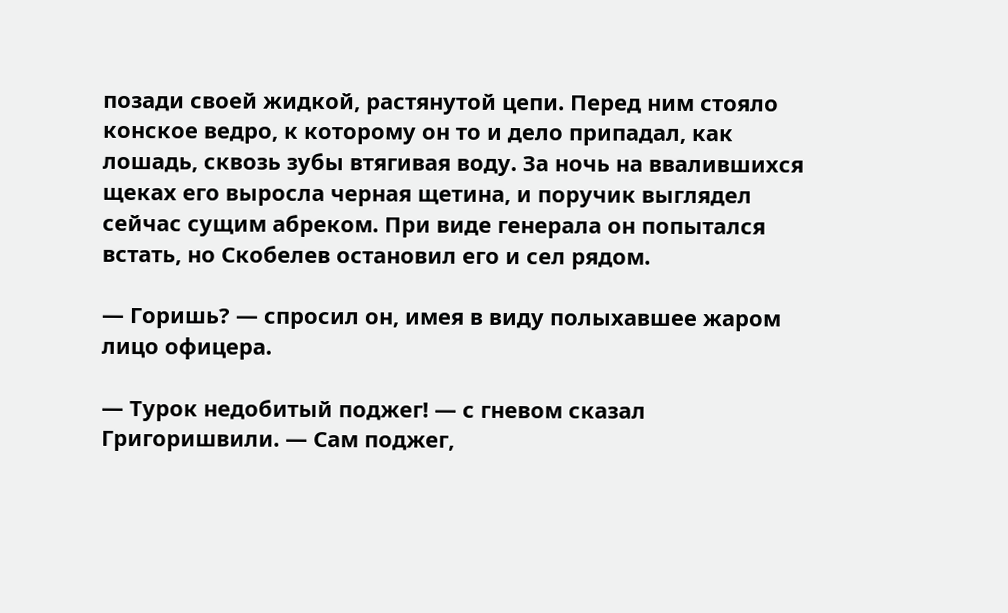позади своей жидкой, растянутой цепи. Перед ним стояло конское ведро, к которому он то и дело припадал, как лошадь, сквозь зубы втягивая воду. За ночь на ввалившихся щеках его выросла черная щетина, и поручик выглядел сейчас сущим абреком. При виде генерала он попытался встать, но Скобелев остановил его и сел рядом.

— Горишь? — спросил он, имея в виду полыхавшее жаром лицо офицера.

— Турок недобитый поджег! — с гневом сказал Григоришвили. — Сам поджег,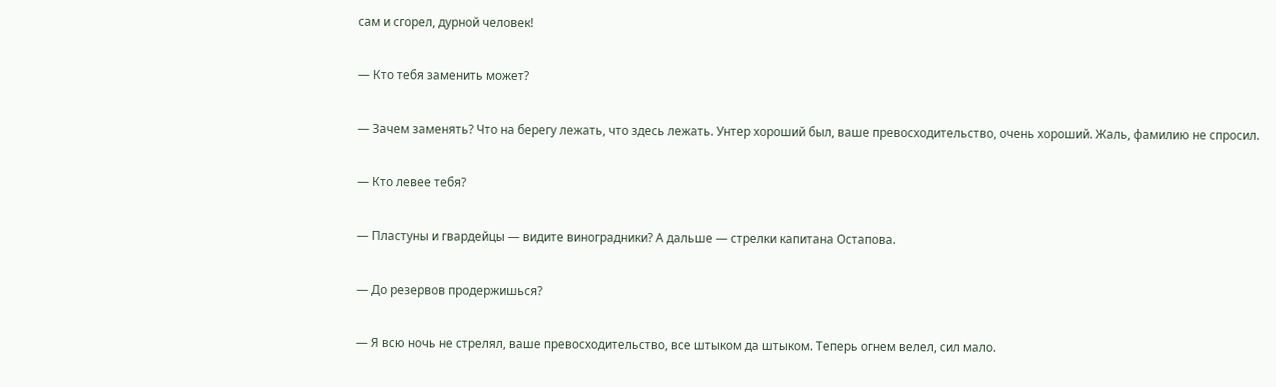сам и сгорел, дурной человек!

— Кто тебя заменить может?

— Зачем заменять? Что на берегу лежать, что здесь лежать. Унтер хороший был, ваше превосходительство, очень хороший. Жаль, фамилию не спросил.

— Кто левее тебя?

— Пластуны и гвардейцы — видите виноградники? А дальше — стрелки капитана Остапова.

— До резервов продержишься?

— Я всю ночь не стрелял, ваше превосходительство, все штыком да штыком. Теперь огнем велел, сил мало.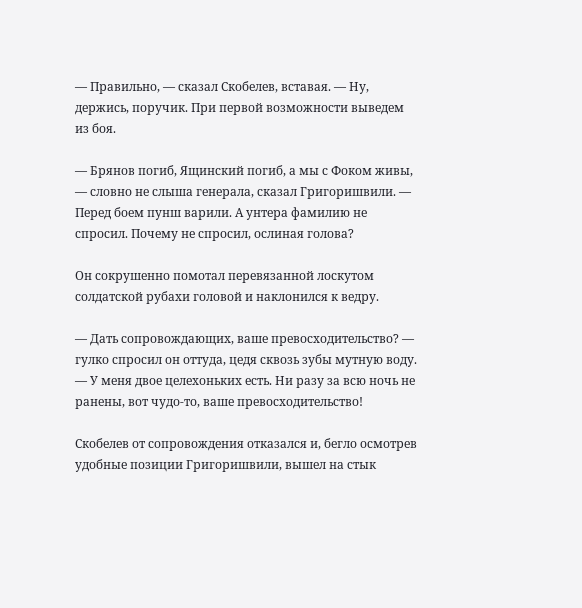— Правильно, — сказал Скобелев, вставая. — Ну, держись, поручик. При первой возможности выведем из боя.

— Брянов погиб, Ящинский погиб, а мы с Фоком живы, — словно не слыша генерала, сказал Григоришвили. — Перед боем пунш варили. А унтера фамилию не спросил. Почему не спросил, ослиная голова?

Он сокрушенно помотал перевязанной лоскутом солдатской рубахи головой и наклонился к ведру.

— Дать сопровождающих, ваше превосходительство? — гулко спросил он оттуда, цедя сквозь зубы мутную воду. — У меня двое целехоньких есть. Ни разу за всю ночь не ранены, вот чудо-то, ваше превосходительство!

Скобелев от сопровождения отказался и, бегло осмотрев удобные позиции Григоришвили, вышел на стык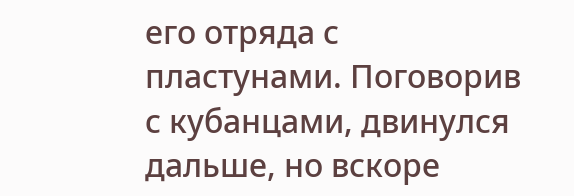его отряда с пластунами. Поговорив с кубанцами, двинулся дальше, но вскоре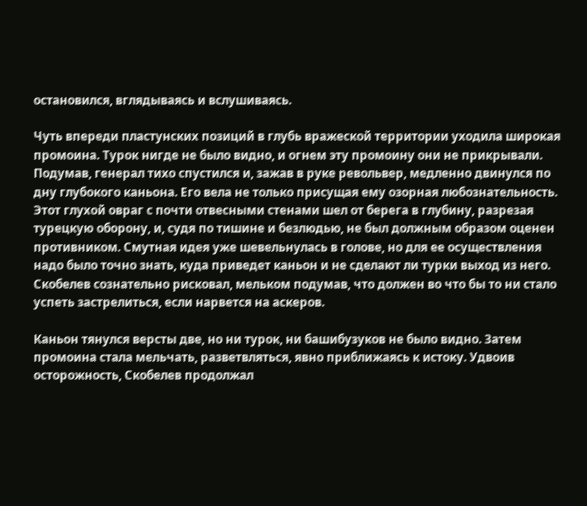остановился, вглядываясь и вслушиваясь.

Чуть впереди пластунских позиций в глубь вражеской территории уходила широкая промоина. Турок нигде не было видно, и огнем эту промоину они не прикрывали. Подумав, генерал тихо спустился и, зажав в руке револьвер, медленно двинулся по дну глубокого каньона. Его вела не только присущая ему озорная любознательность. Этот глухой овраг с почти отвесными стенами шел от берега в глубину, разрезая турецкую оборону, и, судя по тишине и безлюдью, не был должным образом оценен противником. Смутная идея уже шевельнулась в голове, но для ее осуществления надо было точно знать, куда приведет каньон и не сделают ли турки выход из него. Скобелев сознательно рисковал, мельком подумав, что должен во что бы то ни стало успеть застрелиться, если нарвется на аскеров.

Каньон тянулся версты две, но ни турок, ни башибузуков не было видно. Затем промоина стала мельчать, разветвляться, явно приближаясь к истоку. Удвоив осторожность, Скобелев продолжал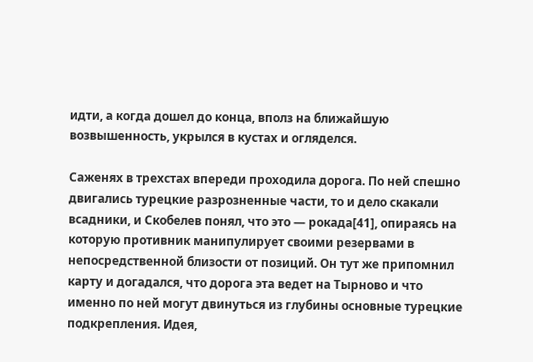идти, а когда дошел до конца, вполз на ближайшую возвышенность, укрылся в кустах и огляделся.

Саженях в трехстах впереди проходила дорога. По ней спешно двигались турецкие разрозненные части, то и дело скакали всадники, и Скобелев понял, что это — рокада[41], опираясь на которую противник манипулирует своими резервами в непосредственной близости от позиций. Он тут же припомнил карту и догадался, что дорога эта ведет на Тырново и что именно по ней могут двинуться из глубины основные турецкие подкрепления. Идея,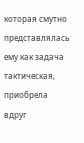которая смутно представлялась ему как задача тактическая, приобрела вдруг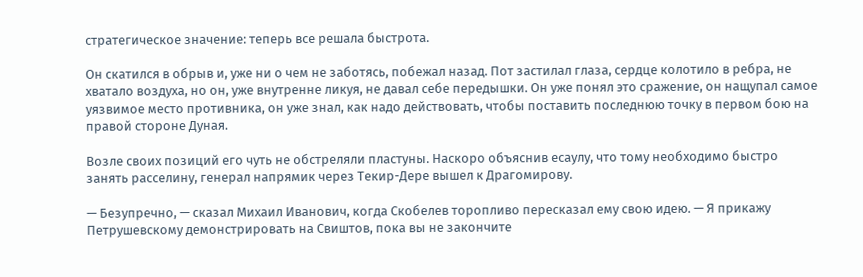стратегическое значение: теперь все решала быстрота.

Он скатился в обрыв и, уже ни о чем не заботясь, побежал назад. Пот застилал глаза, сердце колотило в ребра, не хватало воздуха, но он, уже внутренне ликуя, не давал себе передышки. Он уже понял это сражение, он нащупал самое уязвимое место противника, он уже знал, как надо действовать, чтобы поставить последнюю точку в первом бою на правой стороне Дуная.

Возле своих позиций его чуть не обстреляли пластуны. Наскоро объяснив есаулу, что тому необходимо быстро занять расселину, генерал напрямик через Текир-Дере вышел к Драгомирову.

— Безупречно, — сказал Михаил Иванович, когда Скобелев торопливо пересказал ему свою идею. — Я прикажу Петрушевскому демонстрировать на Свиштов, пока вы не закончите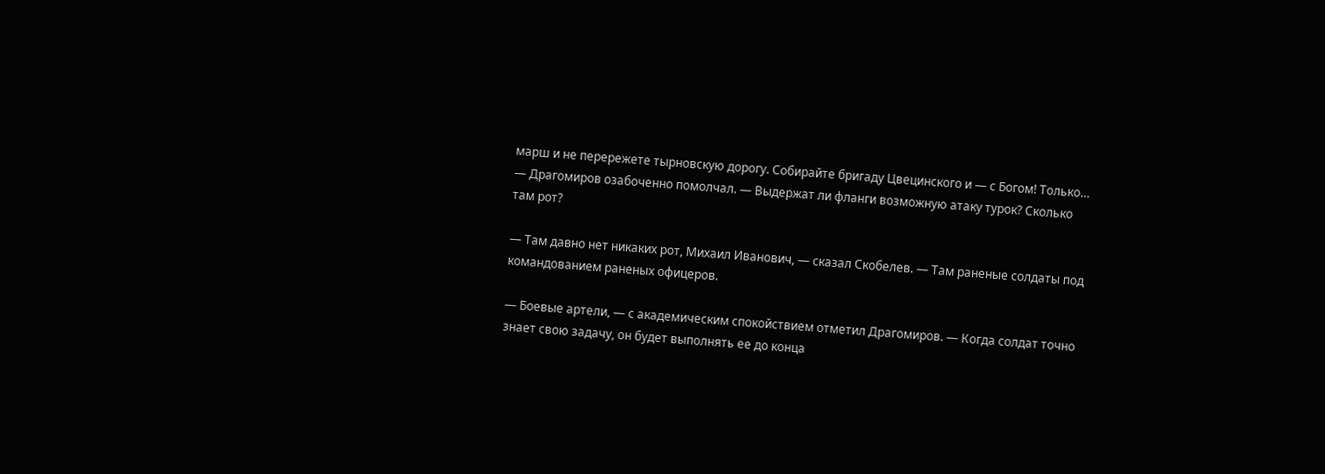марш и не перережете тырновскую дорогу. Собирайте бригаду Цвецинского и — с Богом! Только… — Драгомиров озабоченно помолчал. — Выдержат ли фланги возможную атаку турок? Сколько там рот?

— Там давно нет никаких рот, Михаил Иванович, — сказал Скобелев. — Там раненые солдаты под командованием раненых офицеров.

— Боевые артели, — с академическим спокойствием отметил Драгомиров. — Когда солдат точно знает свою задачу, он будет выполнять ее до конца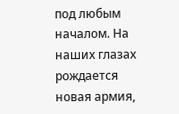под любым началом. На наших глазах рождается новая армия,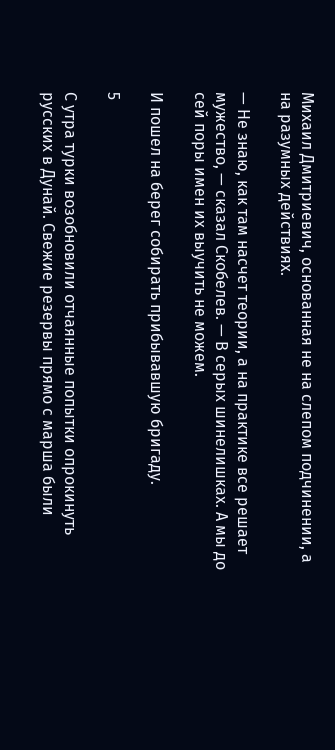Михаил Дмитриевич, основанная не на слепом подчинении, а на разумных действиях.

— Не знаю, как там насчет теории, а на практике все решает мужество, — сказал Скобелев. — В серых шинелишках. А мы до сей поры имен их выучить не можем.

И пошел на берег собирать прибывавшую бригаду.

5

С утра турки возобновили отчаянные попытки опрокинуть русских в Дунай. Свежие резервы прямо с марша были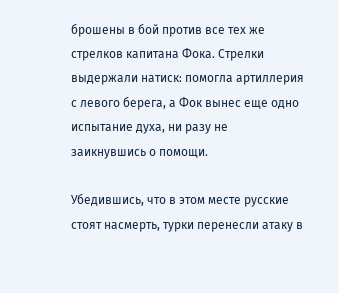брошены в бой против все тех же стрелков капитана Фока. Стрелки выдержали натиск: помогла артиллерия с левого берега, а Фок вынес еще одно испытание духа, ни разу не заикнувшись о помощи.

Убедившись, что в этом месте русские стоят насмерть, турки перенесли атаку в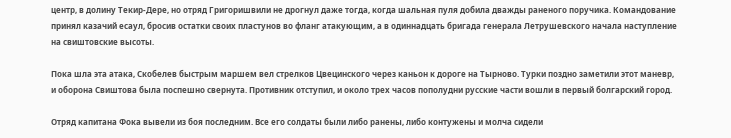центр, в долину Текир-Дере, но отряд Григоришвили не дрогнул даже тогда, когда шальная пуля добила дважды раненого поручика. Командование принял казачий есаул, бросив остатки своих пластунов во фланг атакующим, а в одиннадцать бригада генерала Летрушевского начала наступление на свиштовские высоты.

Пока шла эта атака, Скобелев быстрым маршем вел стрелков Цвецинского через каньон к дороге на Тырново. Турки поздно заметили этот маневр, и оборона Свиштова была поспешно свернута. Противник отступил, и около трех часов пополудни русские части вошли в первый болгарский город.

Отряд капитана Фока вывели из боя последним. Все его солдаты были либо ранены, либо контужены и молча сидели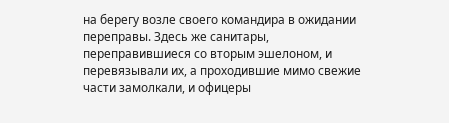на берегу возле своего командира в ожидании переправы. Здесь же санитары, переправившиеся со вторым эшелоном, и перевязывали их, а проходившие мимо свежие части замолкали, и офицеры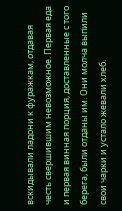вскидывали ладони к фуражкам, отдавая честь свершившим невозможное. Первая еда и первая винная порция, доставленные с того берега, были отданы им. Они молча выпили свои чарки и устало жевали хлеб.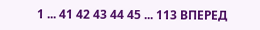1 ... 41 42 43 44 45 ... 113 ВПЕРЕД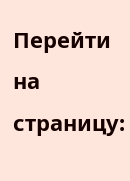Перейти на страницу: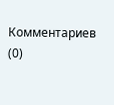Комментариев (0)